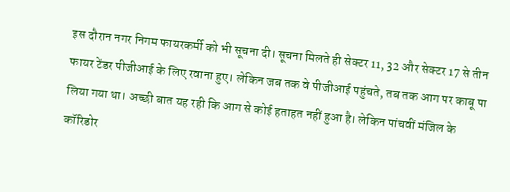इस दौरान नगर निगम फायरकर्मी को भी सूचना दी। सूचना मिलते ही सेक्टर 11, 32 और सेक्टर 17 से तीन फायर टेंडर पीजीआई के लिए रवाना हुए। लेकिन जब तक वे पीजीआई पहुंचते, तब तक आग पर काबू पा लिया गया था। अच्छी बात यह रही कि आग से कोई हताहत नहीं हुआ है। लेकिन पांचवीं मंजिल के कॉरिडोर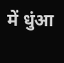में धुंआ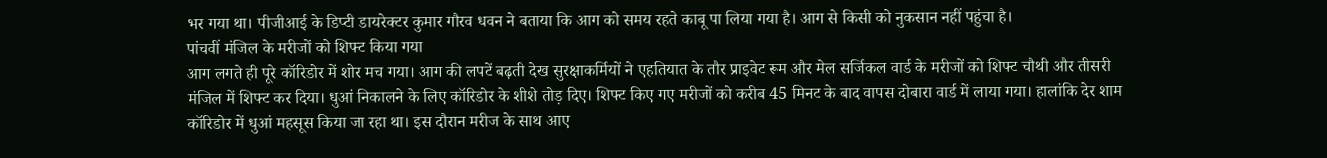भर गया था। पीजीआई के डिप्टी डायरेक्टर कुमार गौरव धवन ने बताया कि आग को समय रहते काबू पा लिया गया है। आग से किसी को नुकसान नहीं पहुंचा है।
पांचवीं मंजिल के मरीजों को शिफ्ट किया गया
आग लगते ही पूरे कॉरिडोर में शोर मच गया। आग की लपटें बढ़ती देख सुरक्षाकर्मियों ने एहतियात के तौर प्राइवेट रूम और मेल सर्जिकल वार्ड के मरीजों को शिफ्ट चौथी और तीसरी मंजिल में शिफ्ट कर दिया। धुआं निकालने के लिए कॉरिडोर के शीशे तोड़ दिए। शिफ्ट किए गए मरीजों को करीब 45 मिनट के बाद वापस दोबारा वार्ड में लाया गया। हालांकि देर शाम कॉरिडोर में धुआं महसूस किया जा रहा था। इस दौरान मरीज के साथ आए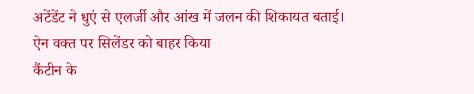अटेंडेंट ने धुएं से एलर्जी और आंख में जलन की शिकायत बताई।
ऐन वक्त पर सिलेंडर को बाहर किया
कैंटीन के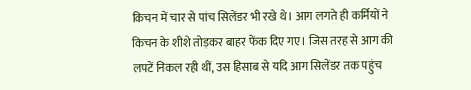किचन में चार से पांच सिलेंडर भी रखे थे। आग लगते ही कर्मियों ने किचन के शीशे तोड़कर बाहर फेंक दिए गए। जिस तरह से आग की लपटें निकल रही थीं, उस हिसाब से यदि आग सिलेंडर तक पहुंच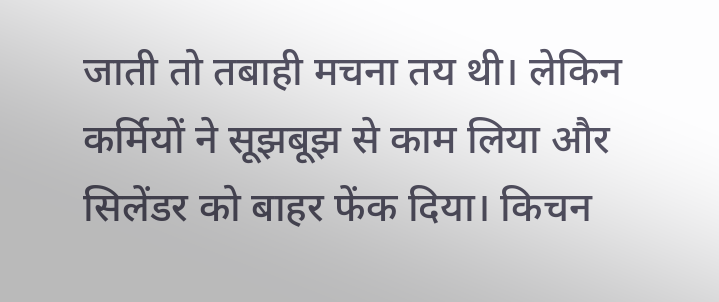जाती तो तबाही मचना तय थी। लेकिन कर्मियों ने सूझबूझ से काम लिया और सिलेंडर को बाहर फेंक दिया। किचन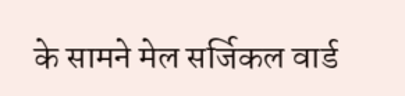के सामने मेल सर्जिकल वार्ड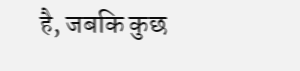है, जबकि कुछ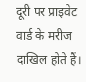दूरी पर प्राइवेट वार्ड के मरीज दाखिल होते हैं।